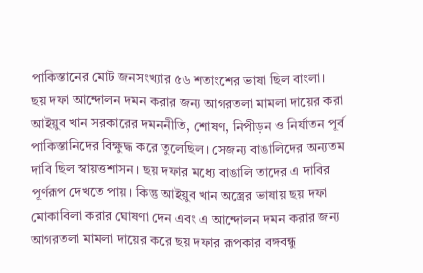পাকিস্তানের মোট জনসংখ্যার ৫৬ শতাংশের ভাষা ছিল বাংলা।
ছয় দফা আন্দোলন দমন করার জন্য আগরতলা মামলা দায়ের করা
আইয়ুব খান সরকারের দমননীতি, শোষণ, নিপীড়ন ও নির্যাতন পূর্ব পাকিস্তানিদের বিক্ষুদ্ধ করে তুলেছিল। সেজন্য বাঙালিদের অন্যতম দাবি ছিল স্বায়ত্তশাসন। ছয় দফার মধ্যে বাঙালি তাদের এ দাবির পূর্ণরূপ দেখতে পায়। কিন্তু আইয়ুব খান অস্ত্রের ভাষায় ছয় দফা মোকাবিলা করার ঘোষণা দেন এবং এ আন্দোলন দমন করার জন্য আগরতলা মামলা দায়ের করে ছয় দফার রূপকার বঙ্গবন্ধু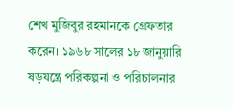শেখ মুজিবুর রহমানকে গ্রেফতার করেন। ১৯৬৮ সালের ১৮ জানুয়ারি ষড়যন্ত্রে পরিকল্পনা ও পরিচালনার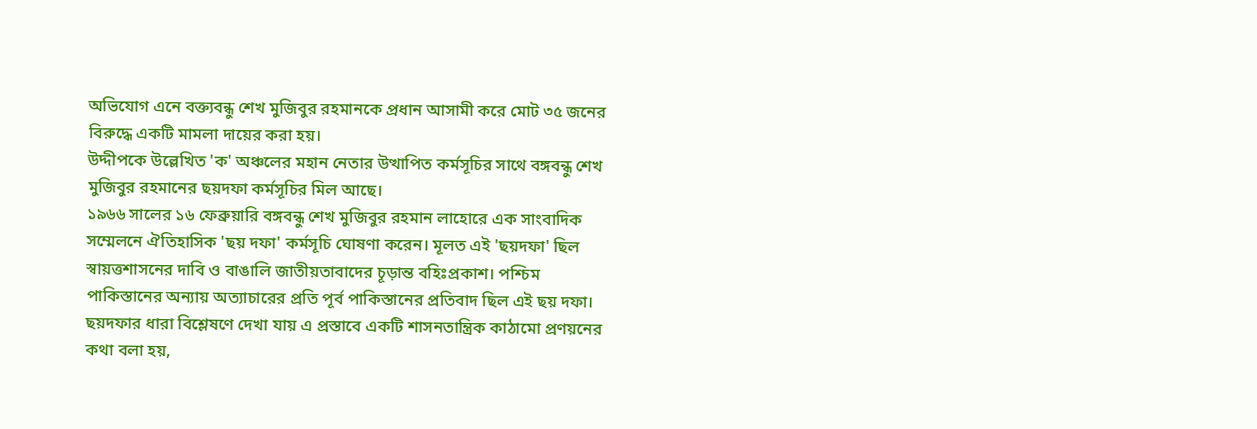অভিযোগ এনে বক্ত্যবন্ধু শেখ মুজিবুর রহমানকে প্রধান আসামী করে মোট ৩৫ জনের বিরুদ্ধে একটি মামলা দায়ের করা হয়।
উদ্দীপকে উল্লেখিত 'ক' অঞ্চলের মহান নেতার উত্থাপিত কর্মসূচির সাথে বঙ্গবন্ধু শেখ মুজিবুর রহমানের ছয়দফা কর্মসূচির মিল আছে।
১৯৬৬ সালের ১৬ ফেব্রুয়ারি বঙ্গবন্ধু শেখ মুজিবুর রহমান লাহোরে এক সাংবাদিক সম্মেলনে ঐতিহাসিক 'ছয় দফা' কর্মসূচি ঘোষণা করেন। মূলত এই 'ছয়দফা' ছিল স্বায়ত্তশাসনের দাবি ও বাঙালি জাতীয়তাবাদের চূড়ান্ত বহিঃপ্রকাশ। পশ্চিম পাকিস্তানের অন্যায় অত্যাচারের প্রতি পূর্ব পাকিস্তানের প্রতিবাদ ছিল এই ছয় দফা।
ছয়দফার ধারা বিশ্লেষণে দেখা যায় এ প্রস্তাবে একটি শাসনতান্ত্রিক কাঠামো প্রণয়নের কথা বলা হয়,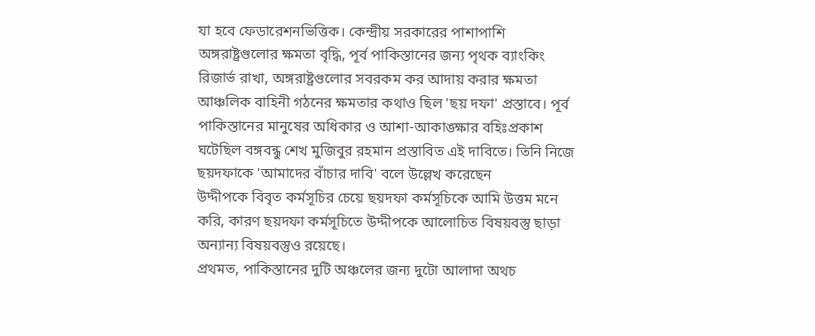যা হবে ফেডারেশনভিত্তিক। কেন্দ্রীয় সরকারের পাশাপাশি অঙ্গরাষ্ট্রগুলোর ক্ষমতা বৃদ্ধি, পূর্ব পাকিস্তানের জন্য পৃথক ব্যাংকিং রিজার্ভ রাখা, অঙ্গরাষ্ট্রগুলোর সবরকম কর আদায় করার ক্ষমতা আঞ্চলিক বাহিনী গঠনের ক্ষমতার কথাও ছিল 'ছয় দফা' প্রস্তাবে। পূর্ব পাকিস্তানের মানুষের অধিকার ও আশা-আকাঙ্ক্ষার বহিঃপ্রকাশ ঘটেছিল বঙ্গবন্ধু শেখ মুজিবুর রহমান প্রস্তাবিত এই দাবিতে। তিনি নিজে ছয়দফাকে 'আমাদের বাঁচার দাবি' বলে উল্লেখ করেছেন
উদ্দীপকে বিবৃত কর্মসূচির চেয়ে ছয়দফা কর্মসূচিকে আমি উত্তম মনে করি, কারণ ছয়দফা কর্মসূচিতে উদ্দীপকে আলোচিত বিষয়বস্তু ছাড়া অন্যান্য বিষয়বস্তুও রয়েছে।
প্রথমত, পাকিস্তানের দুটি অঞ্চলের জন্য দুটো আলাদা অথচ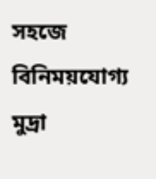সহজে বিনিময়যোগ্য মুদ্রা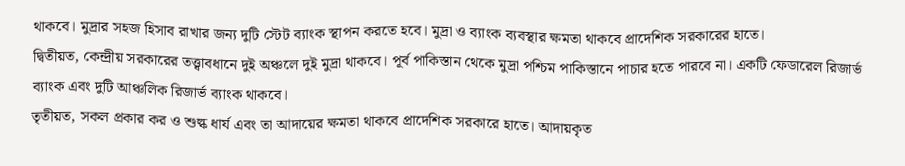থাকবে। মুদ্রার সহজ হিসাব রাখার জন্য দুটি স্টেট ব্যাংক স্থাপন করতে হবে। মুদ্রা ও ব্যাংক ব্যবস্থার ক্ষমতা থাকবে প্রাদেশিক সরকারের হাতে।
দ্বিতীয়ত, কেন্দ্রীয় সরকারের তত্ত্বাবধানে দুই অঞ্চলে দুই মুদ্রা থাকবে। পূর্ব পাকিস্তান থেকে মুদ্রা পশ্চিম পাকিস্তানে পাচার হতে পারবে না। একটি ফেডারেল রিজার্ভ ব্যাংক এবং দুটি আঞ্চলিক রিজার্ভ ব্যাংক থাকবে।
তৃতীয়ত, সকল প্রকার কর ও শুল্ক ধার্য এবং তা আদায়ের ক্ষমতা থাকবে প্রাদেশিক সরকারে হাতে। আদায়কৃত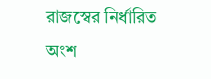রাজস্বের নির্ধারিত অংশ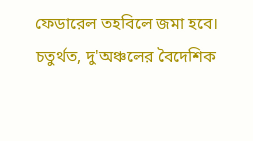ফেডারেল তহবিলে জমা হবে।
চতুর্থত, দু'অঞ্চলের বৈদেশিক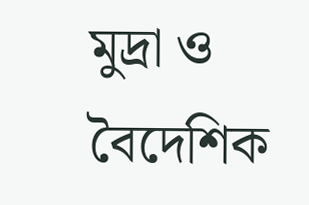মুদ্রা ও বৈদেশিক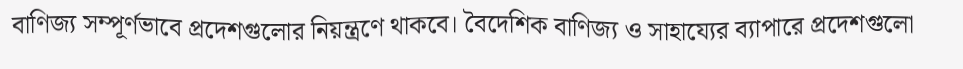বাণিজ্য সম্পূর্ণভাবে প্রদেশগুলোর নিয়ন্ত্রণে থাকবে। বৈদেশিক বাণিজ্য ও সাহায্যের ব্যাপারে প্রদেশগুলো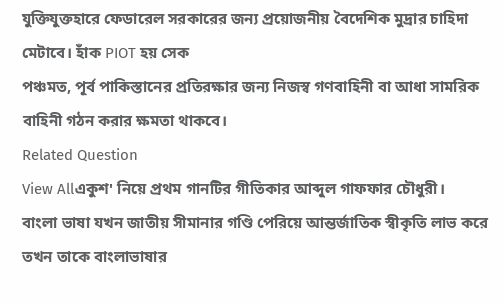যুক্তিযুক্তহারে ফেডারেল সরকারের জন্য প্রয়োজনীয় বৈদেশিক মুদ্রার চাহিদা মেটাবে। হাঁক PIOT হয় সেক
পঞ্চমত, পূর্ব পাকিস্তানের প্রতিরক্ষার জন্য নিজস্ব গণবাহিনী বা আধা সামরিক বাহিনী গঠন করার ক্ষমতা থাকবে।
Related Question
View Allএকুশ' নিয়ে প্রথম গানটির গীতিকার আব্দুল গাফফার চৌধুরী।
বাংলা ভাষা যখন জাতীয় সীমানার গণ্ডি পেরিয়ে আন্তর্জাতিক স্বীকৃতি লাভ করে তখন তাকে বাংলাভাষার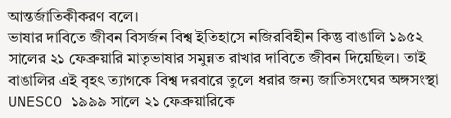আন্তর্জাতিকীকরণ বলে।
ভাষার দাবিতে জীবন বিসর্জন বিশ্ব ইতিহাসে নজিরবিহীন কিন্তু বাঙালি ১৯৫২ সালের ২১ ফেব্রুয়ারি মাতৃভাষার সমুন্নত রাখার দাবিতে জীবন দিয়েছিল। তাই বাঙালির এই বৃহৎ ত্যাগকে বিশ্ব দরবারে তুলে ধরার জন্য জাতিসংঘের অঙ্গসংস্থা UNESCO ১৯৯৯ সালে ২১ ফেব্রুয়ারিকে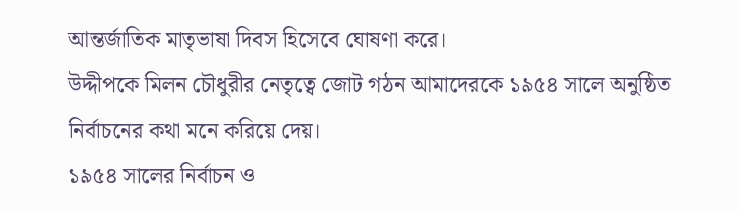আন্তর্জাতিক মাতৃভাষা দিবস হিসেবে ঘোষণা করে।
উদ্দীপকে মিলন চৌধুরীর নেতৃত্বে জোট গঠন আমাদেরকে ১৯৫৪ সালে অনুষ্ঠিত নির্বাচনের কথা মনে করিয়ে দেয়।
১৯৫৪ সালের নির্বাচন ও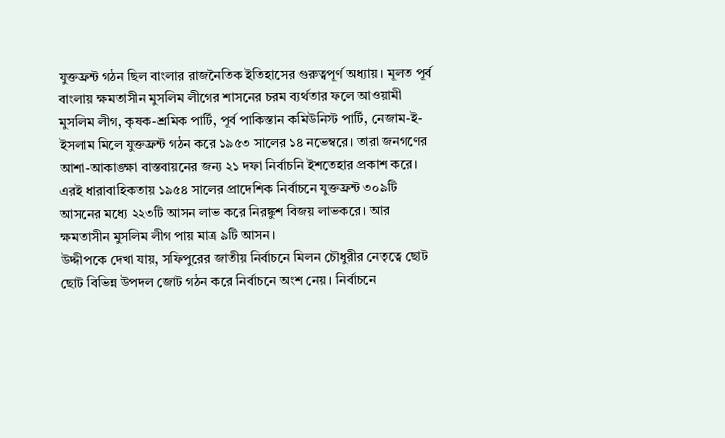যুক্তফ্রন্ট গঠন ছিল বাংলার রাজনৈতিক ইতিহাসের গুরুত্বপূর্ণ অধ্যায়। মূলত পূর্ব বাংলায় ক্ষমতাসীন মুসলিম লীগের শাসনের চরম ব্যর্থতার ফলে আওয়ামী মুসলিম লীগ, কৃষক-শ্রমিক পার্টি, পূর্ব পাকিস্তান কমিউনিস্ট পার্টি, নেজাম-ই-ইসলাম মিলে যুক্তফ্রন্ট গঠন করে ১৯৫৩ সালের ১৪ নভেম্বরে। তারা জনগণের আশা-আকাঙ্ক্ষা বাস্তবায়নের জন্য ২১ দফা নির্বাচনি ইশতেহার প্রকাশ করে। এরই ধারাবাহিকতায় ১৯৫৪ সালের প্রাদেশিক নির্বাচনে যুক্তফ্রন্ট ৩০৯টি আসনের মধ্যে ২২৩টি আসন লাভ করে নিরঙ্কুশ বিজয় লাভকরে। আর ক্ষমতাসীন মুসলিম লীগ পায় মাত্র ৯টি আসন।
উদ্দীপকে দেখা যায়, সফিপুরের জাতীয় নির্বাচনে মিলন চৌধুরীর নেতৃত্বে ছোট ছোট বিভিন্ন উপদল জোট গঠন করে নির্বাচনে অংশ নেয়। নির্বাচনে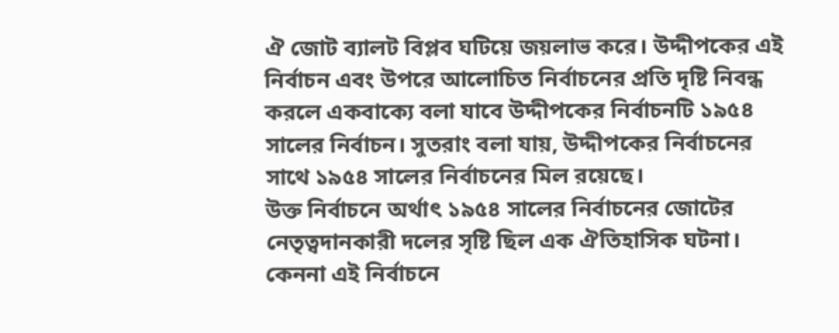ঐ জোট ব্যালট বিপ্লব ঘটিয়ে জয়লাভ করে। উদ্দীপকের এই নির্বাচন এবং উপরে আলোচিত নির্বাচনের প্রতি দৃষ্টি নিবন্ধ করলে একবাক্যে বলা যাবে উদ্দীপকের নির্বাচনটি ১৯৫৪ সালের নির্বাচন। সুতরাং বলা যায়, উদ্দীপকের নির্বাচনের সাথে ১৯৫৪ সালের নির্বাচনের মিল রয়েছে।
উক্ত নির্বাচনে অর্থাৎ ১৯৫৪ সালের নির্বাচনের জোটের নেতৃত্বদানকারী দলের সৃষ্টি ছিল এক ঐতিহাসিক ঘটনা। কেননা এই নির্বাচনে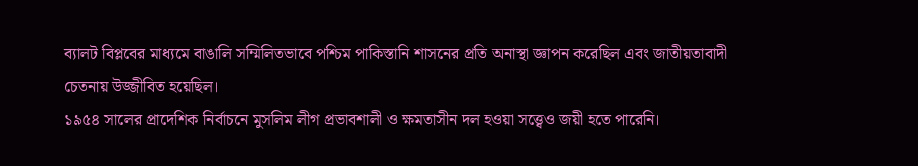ব্যালট বিপ্লবের মাধ্যমে বাঙালি সম্মিলিতভাবে পশ্চিম পাকিস্তানি শাসনের প্রতি অনাস্থা জ্ঞাপন করেছিল এবং জাতীয়তাবাদী চেতনায় উজ্জীবিত হয়েছিল।
১৯৫৪ সালের প্রাদেশিক নির্বাচনে মুসলিম লীগ প্রভাবশালী ও ক্ষমতাসীন দল হওয়া সত্ত্বেও জয়ী হতে পারেনি।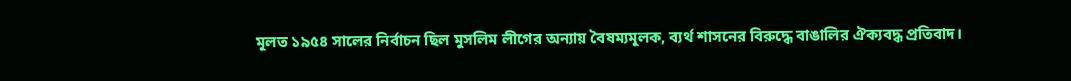মূলত ১৯৫৪ সালের নির্বাচন ছিল মুসলিম লীগের অন্যায় বৈষম্যমূলক, ব্যর্থ শাসনের বিরুদ্ধে বাঙালির ঐক্যবদ্ধ প্রতিবাদ।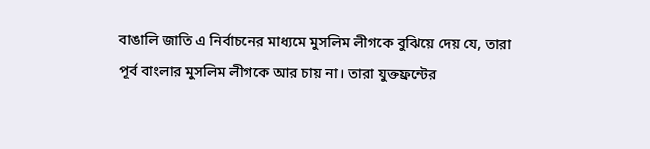বাঙালি জাতি এ নির্বাচনের মাধ্যমে মুসলিম লীগকে বুঝিয়ে দেয় যে, তারা পূর্ব বাংলার মুসলিম লীগকে আর চায় না। তারা যুক্তফ্রন্টের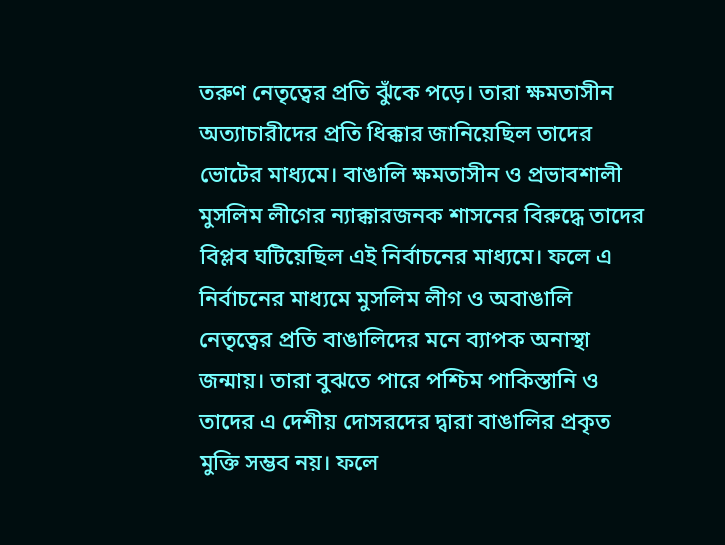তরুণ নেতৃত্বের প্রতি ঝুঁকে পড়ে। তারা ক্ষমতাসীন অত্যাচারীদের প্রতি ধিক্কার জানিয়েছিল তাদের ভোটের মাধ্যমে। বাঙালি ক্ষমতাসীন ও প্রভাবশালী মুসলিম লীগের ন্যাক্কারজনক শাসনের বিরুদ্ধে তাদের বিপ্লব ঘটিয়েছিল এই নির্বাচনের মাধ্যমে। ফলে এ নির্বাচনের মাধ্যমে মুসলিম লীগ ও অবাঙালি নেতৃত্বের প্রতি বাঙালিদের মনে ব্যাপক অনাস্থা জন্মায়। তারা বুঝতে পারে পশ্চিম পাকিস্তানি ও তাদের এ দেশীয় দোসরদের দ্বারা বাঙালির প্রকৃত মুক্তি সম্ভব নয়। ফলে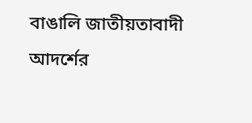বাঙালি জাতীয়তাবাদী আদর্শের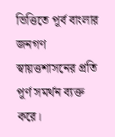ভিত্তিতে পূর্ব বাংলার জনগণ স্বায়ত্তশাসনের প্রতি পূর্ণ সমর্থন ব্যক্ত করে।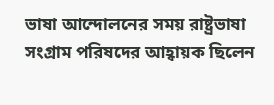ভাষা আন্দোলনের সময় রাষ্ট্রভাষা সংগ্রাম পরিষদের আহ্বায়ক ছিলেন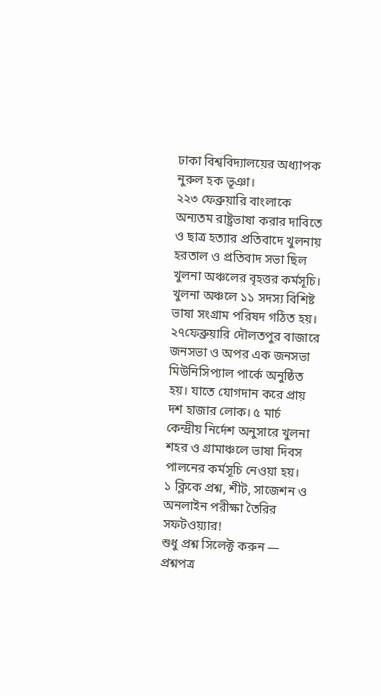ঢাকা বিশ্ববিদ্যালয়ের অধ্যাপক নুরুল হক ভূঞা।
২২৩ ফেব্রুয়ারি বাংলাকে অন্যতম রাষ্ট্রভাষা করার দাবিতে ও ছাত্র হত্যার প্রতিবাদে খুলনায় হরতাল ও প্রতিবাদ সভা ছিল খুলনা অঞ্চলের বৃহত্তর কর্মসূচি।
খুলনা অঞ্চলে ১১ সদস্য বিশিষ্ট ভাষা সংগ্রাম পরিষদ গঠিত হয়। ২৭ফেব্রুয়ারি দৌলতপুর বাজারে জনসভা ও অপর এক জনসভা মিউনিসিপ্যাল পার্কে অনুষ্ঠিত হয়। যাতে যোগদান করে প্রায় দশ হাজার লোক। ৫ মার্চ কেন্দ্রীয় নির্দেশ অনুসারে খুলনা শহর ও গ্রামাঞ্চলে ভাষা দিবস পালনের কর্মসূচি নেওয়া হয়।
১ ক্লিকে প্রশ্ন, শীট, সাজেশন ও
অনলাইন পরীক্ষা তৈরির সফটওয়্যার!
শুধু প্রশ্ন সিলেক্ট করুন — প্রশ্নপত্র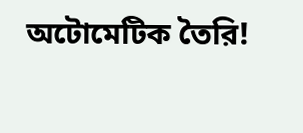অটোমেটিক তৈরি!